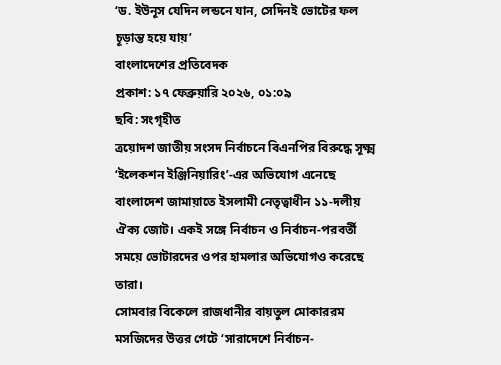‘ড. ইউনূস যেদিন লন্ডনে যান, সেদিনই ভোটের ফল চূড়ান্ত হয়ে যায়’
বাংলাদেশের প্রতিবেদক
প্রকাশ: ১৭ ফেব্রুয়ারি ২০২৬, ০১:০৯
ছবি: সংগৃহীত
ত্রয়োদশ জাতীয় সংসদ নির্বাচনে বিএনপির বিরুদ্ধে সূক্ষ্ম ‘ইলেকশন ইঞ্জিনিয়ারিং’-এর অভিযোগ এনেছে বাংলাদেশ জামায়াতে ইসলামী নেতৃত্বাধীন ১১-দলীয় ঐক্য জোট। একই সঙ্গে নির্বাচন ও নির্বাচন-পরবর্তী সময়ে ভোটারদের ওপর হামলার অভিযোগও করেছে তারা।
সোমবার বিকেলে রাজধানীর বায়তুল মোকাররম মসজিদের উত্তর গেটে ‘সারাদেশে নির্বাচন-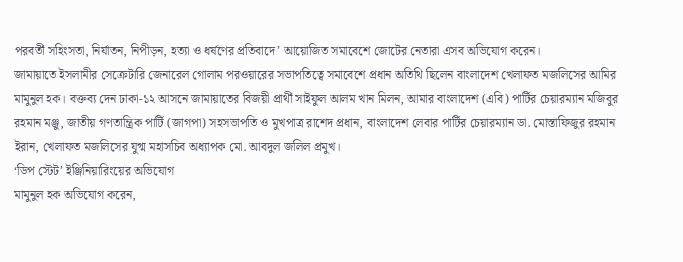পরবর্তী সহিংসতা, নির্যাতন, নিপীড়ন, হত্যা ও ধর্ষণের প্রতিবাদে’ আয়োজিত সমাবেশে জোটের নেতারা এসব অভিযোগ করেন।
জামায়াতে ইসলামীর সেক্রেটারি জেনারেল গোলাম পরওয়ারের সভাপতিত্বে সমাবেশে প্রধান অতিথি ছিলেন বাংলাদেশ খেলাফত মজলিসের আমির মামুনুল হক। বক্তব্য দেন ঢাকা-১২ আসনে জামায়াতের বিজয়ী প্রার্থী সাইফুল আলম খান মিলন, আমার বাংলাদেশ (এবি) পার্টির চেয়ারম্যান মজিবুর রহমান মঞ্জু, জাতীয় গণতান্ত্রিক পার্টি (জাগপা) সহসভাপতি ও মুখপাত্র রাশেদ প্রধান, বাংলাদেশ লেবার পার্টির চেয়ারম্যান ডা. মোস্তাফিজুর রহমান ইরান, খেলাফত মজলিসের যুগ্ম মহাসচিব অধ্যাপক মো. আবদুল জলিল প্রমুখ।
‘ডিপ স্টেট’ ইঞ্জিনিয়ারিংয়ের অভিযোগ
মামুনুল হক অভিযোগ করেন,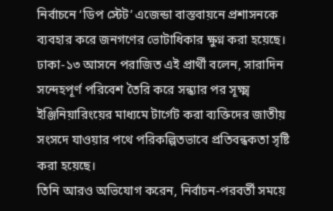নির্বাচনে ‘ডিপ স্টেট’ এজেন্ডা বাস্তবায়নে প্রশাসনকে ব্যবহার করে জনগণের ভোটাধিকার ক্ষুণ্ন করা হয়েছে। ঢাকা-১৩ আসনে পরাজিত এই প্রার্থী বলেন, সারাদিন সন্দেহপূর্ণ পরিবেশ তৈরি করে সন্ধ্যার পর সূক্ষ্ম ইঞ্জিনিয়ারিংয়ের মাধ্যমে টার্গেট করা ব্যক্তিদের জাতীয় সংসদে যাওয়ার পথে পরিকল্পিতভাবে প্রতিবন্ধকতা সৃষ্টি করা হয়েছে।
তিনি আরও অভিযোগ করেন, নির্বাচন-পরবর্তী সময়ে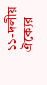১১-দলীয় ঐক্যের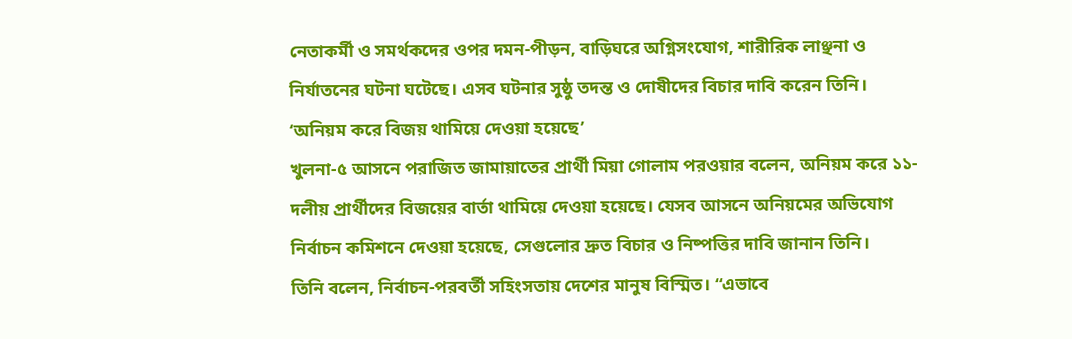নেতাকর্মী ও সমর্থকদের ওপর দমন-পীড়ন, বাড়িঘরে অগ্নিসংযোগ, শারীরিক লাঞ্ছনা ও নির্যাতনের ঘটনা ঘটেছে। এসব ঘটনার সুষ্ঠু তদন্ত ও দোষীদের বিচার দাবি করেন তিনি।
‘অনিয়ম করে বিজয় থামিয়ে দেওয়া হয়েছে’
খুলনা-৫ আসনে পরাজিত জামায়াতের প্রার্থী মিয়া গোলাম পরওয়ার বলেন, অনিয়ম করে ১১-দলীয় প্রার্থীদের বিজয়ের বার্তা থামিয়ে দেওয়া হয়েছে। যেসব আসনে অনিয়মের অভিযোগ নির্বাচন কমিশনে দেওয়া হয়েছে, সেগুলোর দ্রুত বিচার ও নিষ্পত্তির দাবি জানান তিনি।
তিনি বলেন, নির্বাচন-পরবর্তী সহিংসতায় দেশের মানুষ বিস্মিত। “এভাবে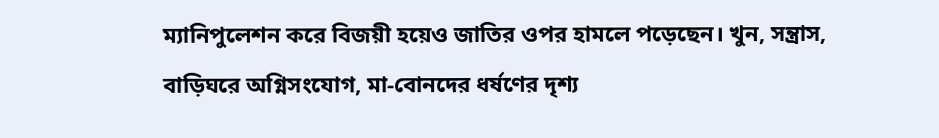ম্যানিপুলেশন করে বিজয়ী হয়েও জাতির ওপর হামলে পড়েছেন। খুন, সন্ত্রাস, বাড়িঘরে অগ্নিসংযোগ, মা-বোনদের ধর্ষণের দৃশ্য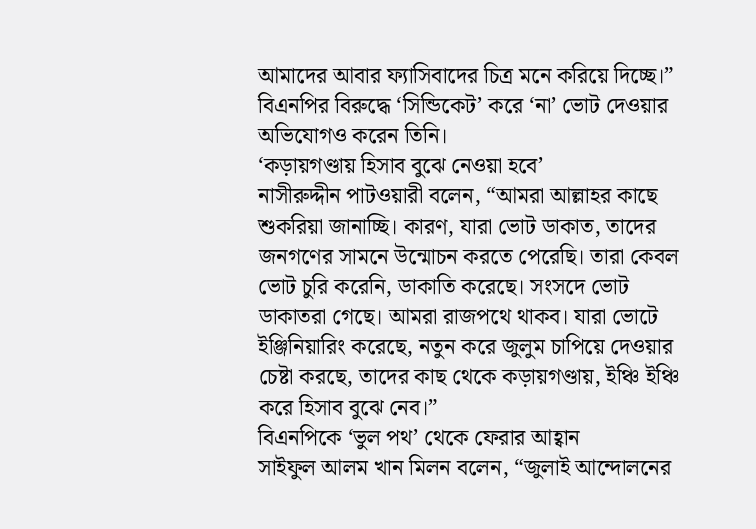আমাদের আবার ফ্যাসিবাদের চিত্র মনে করিয়ে দিচ্ছে।” বিএনপির বিরুদ্ধে ‘সিন্ডিকেট’ করে ‘না’ ভোট দেওয়ার অভিযোগও করেন তিনি।
‘কড়ায়গণ্ডায় হিসাব বুঝে নেওয়া হবে’
নাসীরুদ্দীন পাটওয়ারী বলেন, “আমরা আল্লাহর কাছে শুকরিয়া জানাচ্ছি। কারণ, যারা ভোট ডাকাত, তাদের জনগণের সামনে উন্মোচন করতে পেরেছি। তারা কেবল ভোট চুরি করেনি, ডাকাতি করেছে। সংসদে ভোট ডাকাতরা গেছে। আমরা রাজপথে থাকব। যারা ভোটে ইঞ্জিনিয়ারিং করেছে, নতুন করে জুলুম চাপিয়ে দেওয়ার চেষ্টা করছে, তাদের কাছ থেকে কড়ায়গণ্ডায়, ইঞ্চি ইঞ্চি করে হিসাব বুঝে নেব।”
বিএনপিকে ‘ভুল পথ’ থেকে ফেরার আহ্বান
সাইফুল আলম খান মিলন বলেন, “জুলাই আন্দোলনের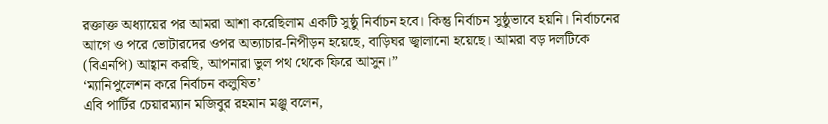রক্তাক্ত অধ্যায়ের পর আমরা আশা করেছিলাম একটি সুষ্ঠু নির্বাচন হবে। কিন্তু নির্বাচন সুষ্ঠুভাবে হয়নি। নির্বাচনের আগে ও পরে ভোটারদের ওপর অত্যাচার-নিপীড়ন হয়েছে, বাড়িঘর জ্বালানো হয়েছে। আমরা বড় দলটিকে (বিএনপি) আহ্বান করছি, আপনারা ভুল পথ থেকে ফিরে আসুন।”
‘ম্যানিপুলেশন করে নির্বাচন কলুষিত’
এবি পার্টির চেয়ারম্যান মজিবুর রহমান মঞ্জু বলেন,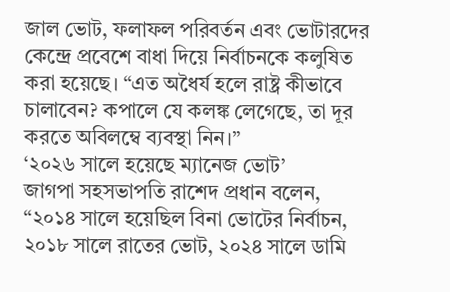জাল ভোট, ফলাফল পরিবর্তন এবং ভোটারদের কেন্দ্রে প্রবেশে বাধা দিয়ে নির্বাচনকে কলুষিত করা হয়েছে। “এত অধৈর্য হলে রাষ্ট্র কীভাবে চালাবেন? কপালে যে কলঙ্ক লেগেছে, তা দূর করতে অবিলম্বে ব্যবস্থা নিন।”
‘২০২৬ সালে হয়েছে ম্যানেজ ভোট’
জাগপা সহসভাপতি রাশেদ প্রধান বলেন, “২০১৪ সালে হয়েছিল বিনা ভোটের নির্বাচন, ২০১৮ সালে রাতের ভোট, ২০২৪ সালে ডামি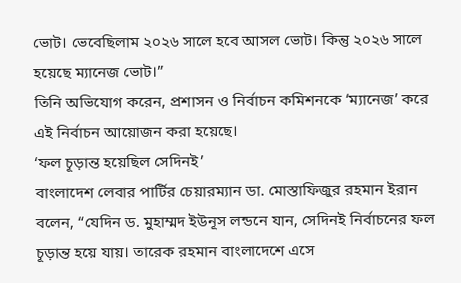ভোট। ভেবেছিলাম ২০২৬ সালে হবে আসল ভোট। কিন্তু ২০২৬ সালে হয়েছে ম্যানেজ ভোট।”
তিনি অভিযোগ করেন, প্রশাসন ও নির্বাচন কমিশনকে ‘ম্যানেজ’ করে এই নির্বাচন আয়োজন করা হয়েছে।
‘ফল চূড়ান্ত হয়েছিল সেদিনই’
বাংলাদেশ লেবার পার্টির চেয়ারম্যান ডা. মোস্তাফিজুর রহমান ইরান বলেন, “যেদিন ড. মুহাম্মদ ইউনূস লন্ডনে যান, সেদিনই নির্বাচনের ফল চূড়ান্ত হয়ে যায়। তারেক রহমান বাংলাদেশে এসে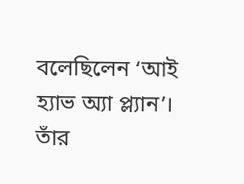বলেছিলেন ‘আই হ্যাভ অ্যা প্ল্যান’। তাঁর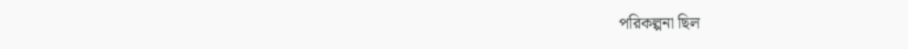পরিকল্পনা ছিল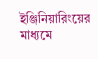ইঞ্জিনিয়ারিংয়ের মাধ্যমে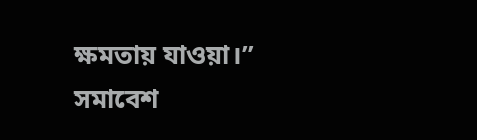ক্ষমতায় যাওয়া।”
সমাবেশ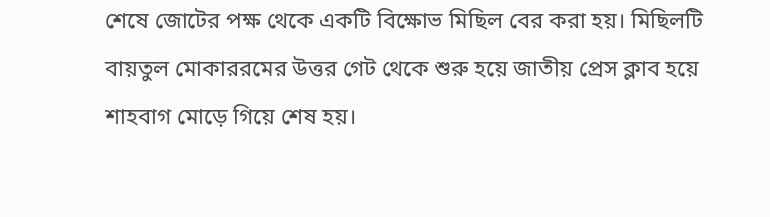শেষে জোটের পক্ষ থেকে একটি বিক্ষোভ মিছিল বের করা হয়। মিছিলটি বায়তুল মোকাররমের উত্তর গেট থেকে শুরু হয়ে জাতীয় প্রেস ক্লাব হয়ে শাহবাগ মোড়ে গিয়ে শেষ হয়।